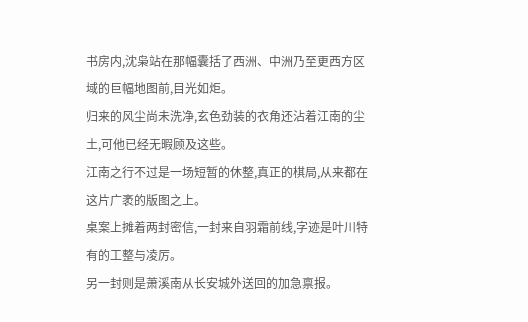书房内,沈枭站在那幅囊括了西洲、中洲乃至更西方区域的巨幅地图前,目光如炬。
归来的风尘尚未洗净,玄色劲装的衣角还沾着江南的尘土,可他已经无暇顾及这些。
江南之行不过是一场短暂的休整,真正的棋局,从来都在这片广袤的版图之上。
桌案上摊着两封密信,一封来自羽霜前线,字迹是叶川特有的工整与凌厉。
另一封则是萧溪南从长安城外送回的加急禀报。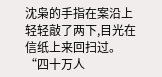沈枭的手指在案沿上轻轻敲了两下,目光在信纸上来回扫过。
“四十万人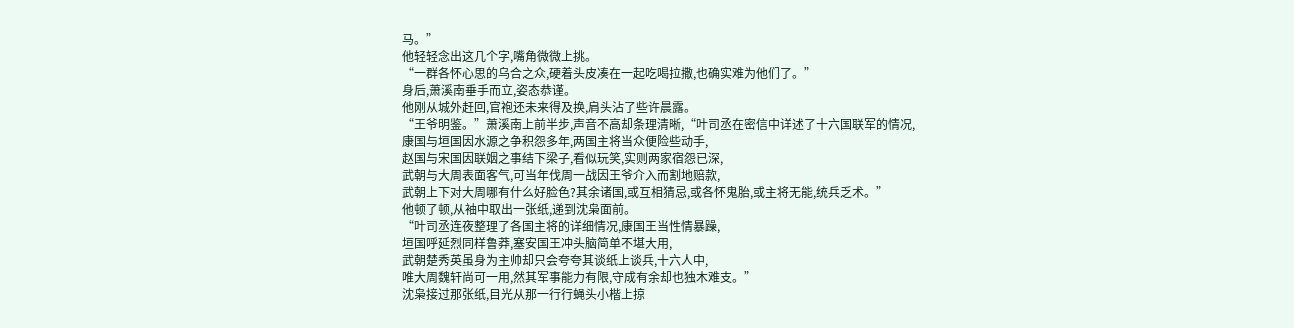马。”
他轻轻念出这几个字,嘴角微微上挑。
“一群各怀心思的乌合之众,硬着头皮凑在一起吃喝拉撒,也确实难为他们了。”
身后,萧溪南垂手而立,姿态恭谨。
他刚从城外赶回,官袍还未来得及换,肩头沾了些许晨露。
“王爷明鉴。”萧溪南上前半步,声音不高却条理清晰,“叶司丞在密信中详述了十六国联军的情况,
康国与垣国因水源之争积怨多年,两国主将当众便险些动手,
赵国与宋国因联姻之事结下梁子,看似玩笑,实则两家宿怨已深,
武朝与大周表面客气,可当年伐周一战因王爷介入而割地赔款,
武朝上下对大周哪有什么好脸色?其余诸国,或互相猜忌,或各怀鬼胎,或主将无能,统兵乏术。”
他顿了顿,从袖中取出一张纸,递到沈枭面前。
“叶司丞连夜整理了各国主将的详细情况,康国王当性情暴躁,
垣国呼延烈同样鲁莽,塞安国王冲头脑简单不堪大用,
武朝楚秀英虽身为主帅却只会夸夸其谈纸上谈兵,十六人中,
唯大周魏轩尚可一用,然其军事能力有限,守成有余却也独木难支。”
沈枭接过那张纸,目光从那一行行蝇头小楷上掠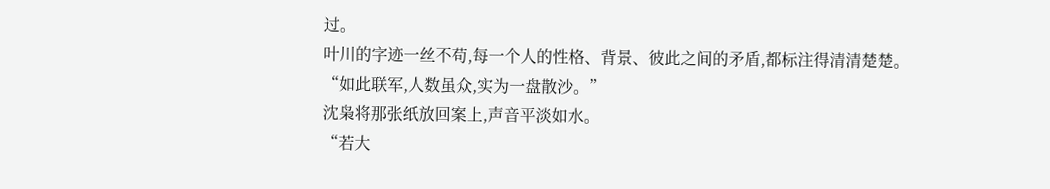过。
叶川的字迹一丝不苟,每一个人的性格、背景、彼此之间的矛盾,都标注得清清楚楚。
“如此联军,人数虽众,实为一盘散沙。”
沈枭将那张纸放回案上,声音平淡如水。
“若大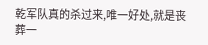乾军队真的杀过来,唯一好处,就是丧葬一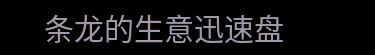条龙的生意迅速盘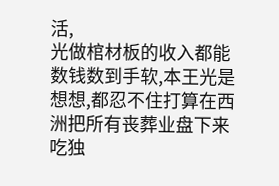活,
光做棺材板的收入都能数钱数到手软,本王光是想想,都忍不住打算在西洲把所有丧葬业盘下来吃独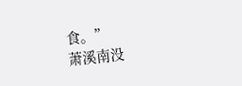食。”
萧溪南没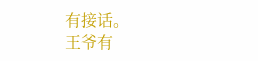有接话。
王爷有